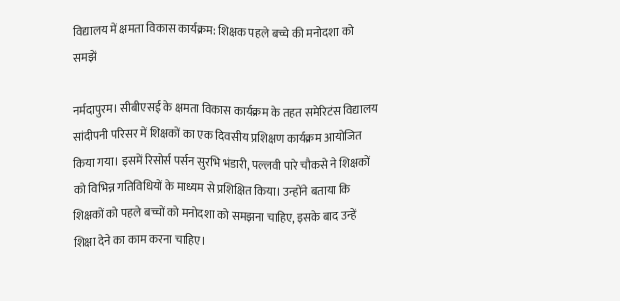विद्यालय में क्षमता विकास कार्यक्रम: शिक्षक पहले बच्चे की मनोदशा को समझें

नर्मदापुरम। सीबीएसई के क्षमता विकास कार्यक्रम के तहत समेरिटंस विद्यालय सांदीपनी परिसर में शिक्षकों का एक दिवसीय प्रशिक्षण कार्यक्रम आयोजित किया गया। इसमें रिसोर्स पर्सन सुरभि भंडारी, पल्लवी पारे चौकसे ने शिक्षकों को विभिन्न गतिविधियों के माध्यम से प्रशिक्षित किया। उन्होंने बताया कि शिक्षकों को पहले बच्चों को मनोदशा को समझना चाहिए, इसके बाद उन्हें शिक्षा देने का काम करना चाहिए।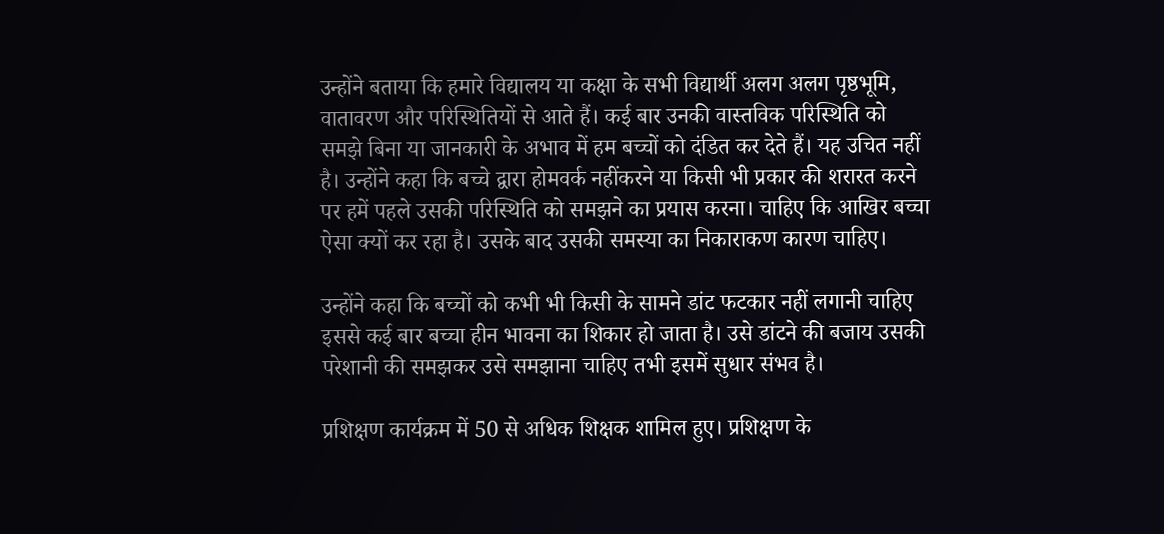उन्होंने बताया कि हमारे विद्यालय या कक्षा के सभी विद्यार्थी अलग अलग पृष्ठभूमि, वातावरण और परिस्थितियों से आते हैं। कई बार उनकी वास्तविक परिस्थिति को समझे बिना या जानकारी के अभाव में हम बच्चों को दंडित कर देते हैं। यह उचित नहीं है। उन्होंने कहा कि बच्चे द्वारा होमवर्क नहींकरने या किसी भी प्रकार की शरारत करने पर हमें पहले उसकी परिस्थिति को समझने का प्रयास करना। चाहिए कि आखिर बच्चा ऐसा क्यों कर रहा है। उसके बाद उसकी समस्या का निकाराकण कारण चाहिए।

उन्होंने कहा कि बच्चों को कभी भी किसी के सामने डांट फटकार नहीं लगानी चाहिए इससे कई बार बच्चा हीन भावना का शिकार हो जाता है। उसे डांटने की बजाय उसकी परेशानी की समझकर उसे समझाना चाहिए तभी इसमें सुधार संभव है।

प्रशिक्षण कार्यक्रम में 50 से अधिक शिक्षक शामिल हुए। प्रशिक्षण के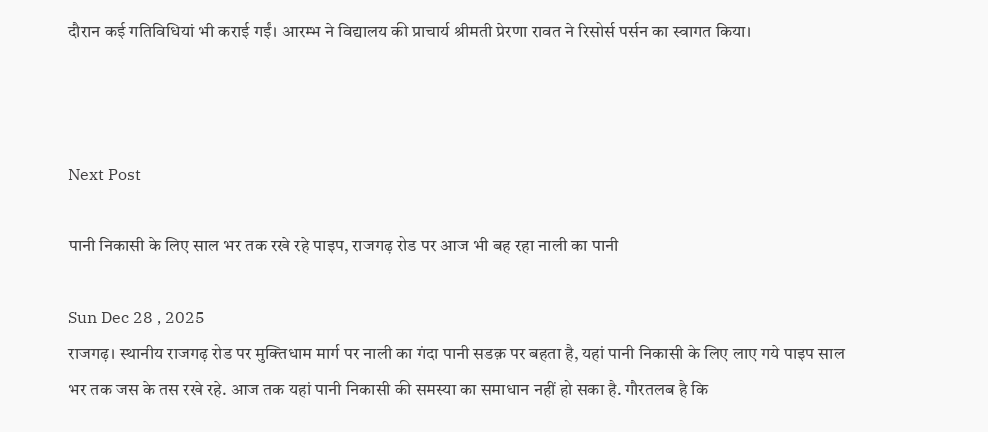दौरान कई गतिविधियां भी कराई गईं। आरम्भ ने विद्यालय की प्राचार्य श्रीमती प्रेरणा रावत ने रिसोर्स पर्सन का स्वागत किया।



Next Post

पानी निकासी के लिए साल भर तक रखे रहे पाइप, राजगढ़ रोड पर आज भी बह रहा नाली का पानी

Sun Dec 28 , 2025
राजगढ़। स्थानीय राजगढ़ रोड पर मुक्तिधाम मार्ग पर नाली का गंदा पानी सडक़ पर बहता है, यहां पानी निकासी के लिए लाए गये पाइप साल भर तक जस के तस रखे रहे. आज तक यहां पानी निकासी की समस्या का समाधान नहीं हो सका है. गौरतलब है कि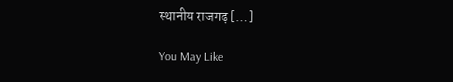स्थानीय राजगढ़ […]

You May Like